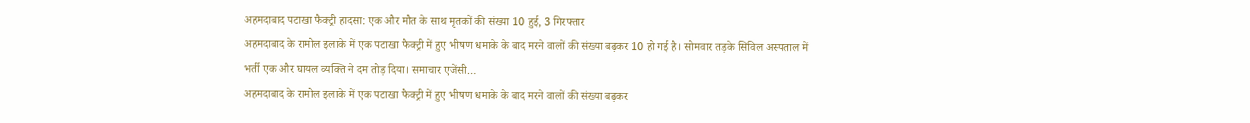अहमदाबाद पटाखा फैक्ट्री हादसा: एक और मौत के साथ मृतकों की संख्या 10 हुई, 3 गिरफ्तार
अहमदाबाद के रामोल इलाके में एक पटाखा फैक्ट्री में हुए भीषण धमाके के बाद मरने वालों की संख्या बढ़कर 10 हो गई है। सोमवार तड़के सिविल अस्पताल में भर्ती एक और घायल व्यक्ति ने दम तोड़ दिया। समाचार एजेंसी…
अहमदाबाद के रामोल इलाके में एक पटाखा फैक्ट्री में हुए भीषण धमाके के बाद मरने वालों की संख्या बढ़कर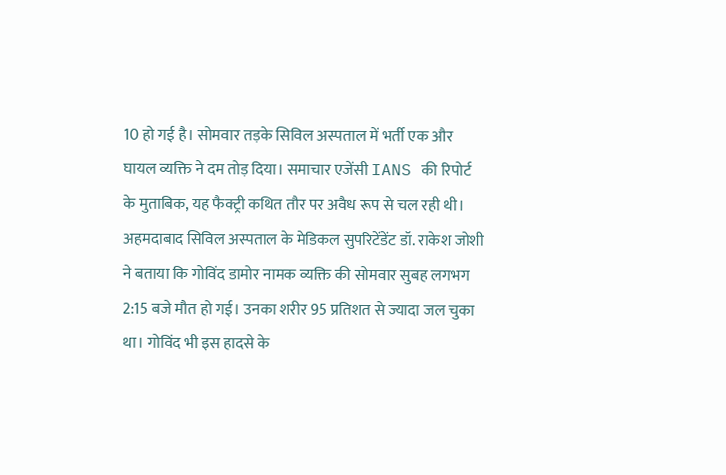10 हो गई है। सोमवार तड़के सिविल अस्पताल में भर्ती एक और घायल व्यक्ति ने दम तोड़ दिया। समाचार एजेंसी IANS की रिपोर्ट के मुताबिक, यह फैक्ट्री कथित तौर पर अवैध रूप से चल रही थी।
अहमदाबाद सिविल अस्पताल के मेडिकल सुपरिटेंडेंट डॉ. राकेश जोशी ने बताया कि गोविंद डामोर नामक व्यक्ति की सोमवार सुबह लगभग 2:15 बजे मौत हो गई। उनका शरीर 95 प्रतिशत से ज्यादा जल चुका था। गोविंद भी इस हादसे के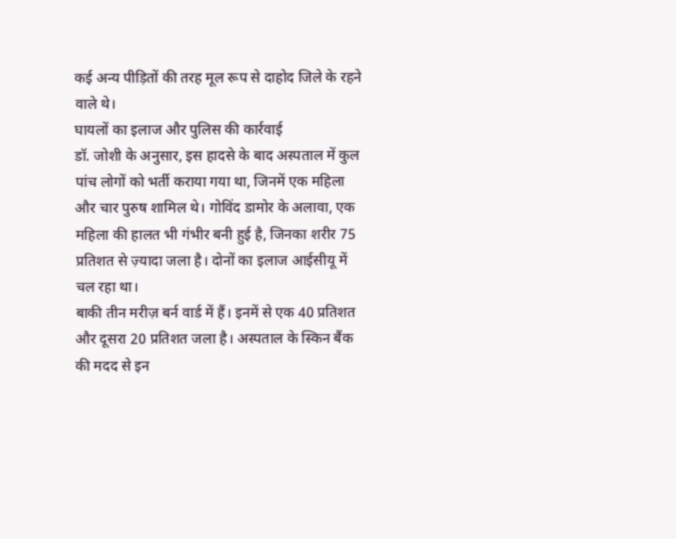कई अन्य पीड़ितों की तरह मूल रूप से दाहोद जिले के रहने वाले थे।
घायलों का इलाज और पुलिस की कार्रवाई
डॉ. जोशी के अनुसार, इस हादसे के बाद अस्पताल में कुल पांच लोगों को भर्ती कराया गया था, जिनमें एक महिला और चार पुरुष शामिल थे। गोविंद डामोर के अलावा, एक महिला की हालत भी गंभीर बनी हुई है, जिनका शरीर 75 प्रतिशत से ज़्यादा जला है। दोनों का इलाज आईसीयू में चल रहा था।
बाकी तीन मरीज़ बर्न वार्ड में हैं। इनमें से एक 40 प्रतिशत और दूसरा 20 प्रतिशत जला है। अस्पताल के स्किन बैंक की मदद से इन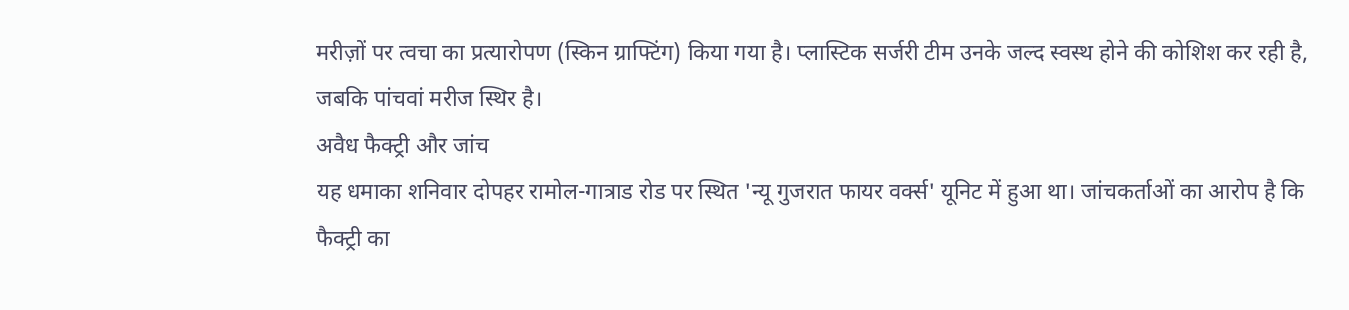मरीज़ों पर त्वचा का प्रत्यारोपण (स्किन ग्राफ्टिंग) किया गया है। प्लास्टिक सर्जरी टीम उनके जल्द स्वस्थ होने की कोशिश कर रही है, जबकि पांचवां मरीज स्थिर है।
अवैध फैक्ट्री और जांच
यह धमाका शनिवार दोपहर रामोल-गात्राड रोड पर स्थित 'न्यू गुजरात फायर वर्क्स' यूनिट में हुआ था। जांचकर्ताओं का आरोप है कि फैक्ट्री का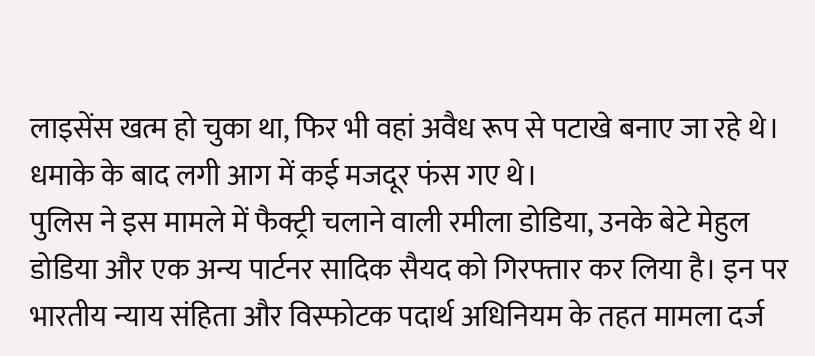लाइसेंस खत्म हो चुका था, फिर भी वहां अवैध रूप से पटाखे बनाए जा रहे थे। धमाके के बाद लगी आग में कई मजदूर फंस गए थे।
पुलिस ने इस मामले में फैक्ट्री चलाने वाली रमीला डोडिया, उनके बेटे मेहुल डोडिया और एक अन्य पार्टनर सादिक सैयद को गिरफ्तार कर लिया है। इन पर भारतीय न्याय संहिता और विस्फोटक पदार्थ अधिनियम के तहत मामला दर्ज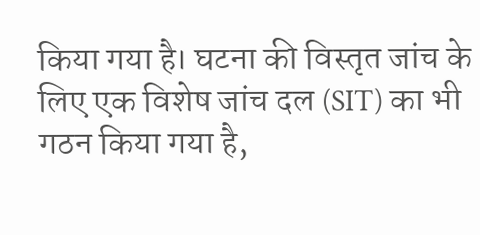किया गया है। घटना की विस्तृत जांच के लिए एक विशेष जांच दल (SIT) का भी गठन किया गया है,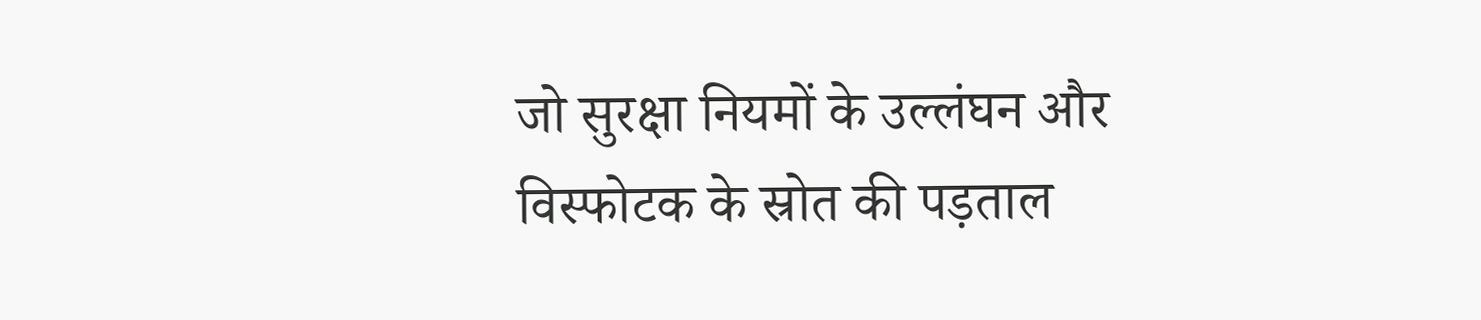जो सुरक्षा नियमों के उल्लंघन और विस्फोटक के स्रोत की पड़ताल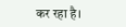कर रहा है।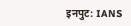इनपुट: IANS